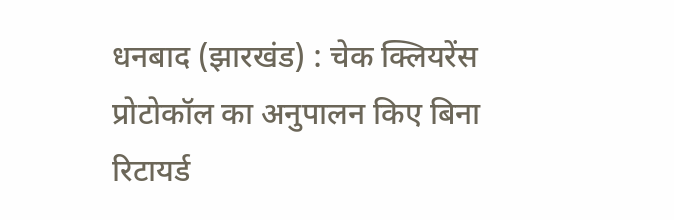धनबाद (झारखंड) : चेक क्लियरेंस प्रोटोकॉल का अनुपालन किए बिना रिटायर्ड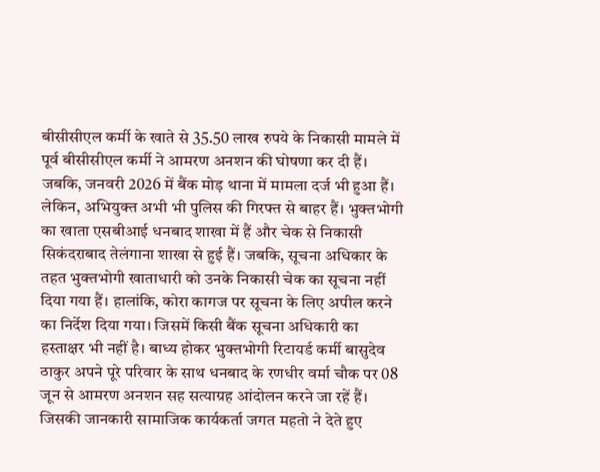बीसीसीएल कर्मी के खाते से 35.50 लाख रुपये के निकासी मामले में पूर्व बीसीसीएल कर्मी ने आमरण अनशन की घोषणा कर दी हैं। जबकि, जनवरी 2026 में बैंक मोड़ थाना में मामला दर्ज भी हुआ हैं। लेकिन, अभियुक्त अभी भी पुलिस की गिरफ्त से बाहर हैं। भुक्तभोगी का खाता एसबीआई धनबाद शाखा में हैं और चेक से निकासी सिकंदराबाद तेलंगाना शाखा से हुई हैं। जबकि, सूचना अधिकार के तहत भुक्तभोगी खाताधारी को उनके निकासी चेक का सूचना नहीं दिया गया हैं। हालांकि, कोरा कागज पर सूचना के लिए अपील करने का निर्देश दिया गया। जिसमें किसी बैंक सूचना अधिकारी का हस्ताक्षर भी नहीं है। बाध्य होकर भुक्तभोगी रिटायर्ड कर्मी बासुदेव ठाकुर अपने पूरे परिवार के साथ धनबाद के रणधीर वर्मा चौक पर 08 जून से आमरण अनशन सह सत्याग्रह आंदोलन करने जा रहें हैं। जिसकी जानकारी सामाजिक कार्यकर्ता जगत महतो ने देते हुए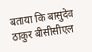बताया कि बासुदेव ठाकुर बीसीसीएल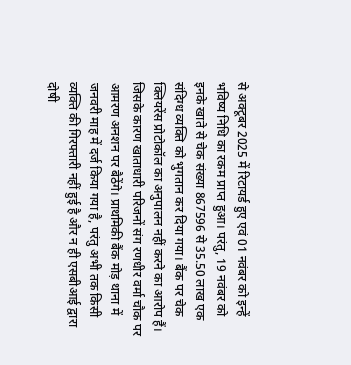से अक्टूबर 2025 में रिटायर्ड हुए एवं 01 नवंबर को इन्हें भविष्य निधि का रकम प्राप्त हुआ। परंतु, 19 नवंबर को इनके खाते से चेक संख्या 867596 से 35.50 लाख एक संदिग्ध व्यक्ति को भुगतान कर दिया गया। बैंक पर चेक क्लियरेंस प्रोटोकॉल का अनुपालन नहीं करने का आरोप हैं। जिसके कारण खाताधारी परिजनों संग रणधीर वर्मा चौक पर आमरण अनशन पर बैठेंगे। प्राथमिकी बैंक मोड़ थाना में जनवरी माह में दर्ज किया गया है, परंतु अभी तक किसी व्यक्ति की गिरफ्तारी नहीं हुई है और न ही एसबीआई द्वारा दोषी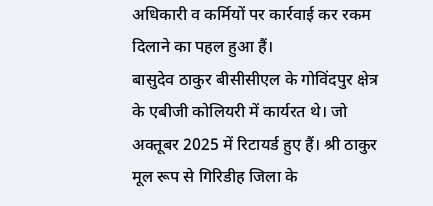अधिकारी व कर्मियों पर कार्रवाई कर रकम दिलाने का पहल हुआ हैं।
बासुदेव ठाकुर बीसीसीएल के गोविंदपुर क्षेत्र के एबीजी कोलियरी में कार्यरत थे। जो अक्तूबर 2025 में रिटायर्ड हुए हैं। श्री ठाकुर मूल रूप से गिरिडीह जिला के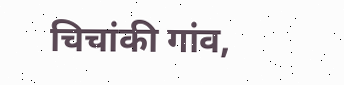चिचांकी गांव,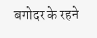बगोदर के रहने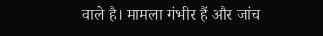वाले है। मामला गंभीर हैं और जांच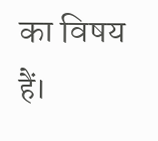का विषय हैं।